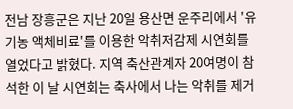전남 장흥군은 지난 20일 용산면 운주리에서 '유기농 액체비료'를 이용한 악취저감제 시연회를 열었다고 밝혔다. 지역 축산관계자 20여명이 참석한 이 날 시연회는 축사에서 나는 악취를 제거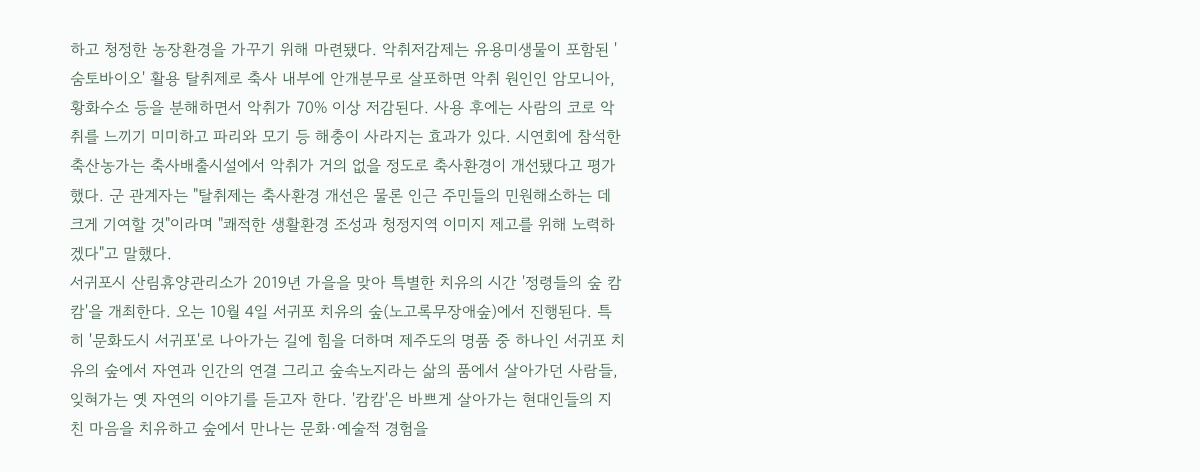하고 청정한 농장환경을 가꾸기 위해 마련됐다. 악취저감제는 유용미생물이 포함된 '숨토바이오' 활용 탈취제로 축사 내부에 안개분무로 살포하면 악취 원인인 암모니아, 황화수소 등을 분해하면서 악취가 70% 이상 저감된다. 사용 후에는 사람의 코로 악취를 느끼기 미미하고 파리와 모기 등 해충이 사라지는 효과가 있다. 시연회에 참석한 축산농가는 축사배출시설에서 악취가 거의 없을 정도로 축사환경이 개선됐다고 평가했다. 군 관계자는 "탈취제는 축사환경 개선은 물론 인근 주민들의 민원해소하는 데 크게 기여할 것"이라며 "쾌적한 생활환경 조성과 청정지역 이미지 제고를 위해 노력하겠다"고 말했다.
서귀포시 산림휴양관리소가 2019년 가을을 맞아 특별한 치유의 시간 '정령들의 숲 캄캄'을 개최한다. 오는 10월 4일 서귀포 치유의 숲(노고록무장애숲)에서 진행된다. 특히 '문화도시 서귀포'로 나아가는 길에 힘을 더하며 제주도의 명품 중 하나인 서귀포 치유의 숲에서 자연과 인간의 연결 그리고 숲속노지라는 삶의 품에서 살아가던 사람들, 잊혀가는 옛 자연의 이야기를 듣고자 한다. '캄캄'은 바쁘게 살아가는 현대인들의 지친 마음을 치유하고 숲에서 만나는 문화·예술적 경험을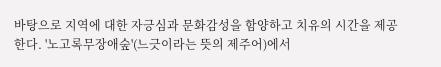바탕으로 지역에 대한 자긍심과 문화감성을 함양하고 치유의 시간을 제공한다. '노고록무장애숲'(느긋이라는 뜻의 제주어)에서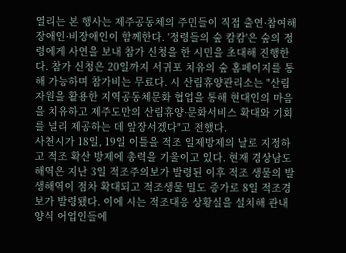열리는 본 행사는 제주공동체의 주민들이 직접 출연·참여해 장애인·비장애인이 함께한다. '정령들의 숲 캄캄'은 숲의 정령에게 사연을 보내 참가 신청을 한 시민을 초대해 진행한다. 참가 신청은 20일까지 서귀포 치유의 숲 홈페이지를 통해 가능하며 참가비는 무료다. 시 산림휴양관리소는 "산림자원을 활용한 지역공동체문화 협업을 통해 현대인의 마음을 치유하고 제주도만의 산림휴양·문화서비스 확대와 기회를 널리 제공하는 데 앞장서겠다"고 전했다.
사천시가 18일, 19일 이틀을 적조 일제방제의 날로 지정하고 적조 확산 방제에 총력을 기울이고 있다. 현재 경상남도 해역은 지난 3일 적조주의보가 발령된 이후 적조 생물의 발생해역이 점차 확대되고 적조생물 밀도 증가로 8일 적조경보가 발령됐다. 이에 시는 적조대응 상황실을 설치해 관내 양식 어업인들에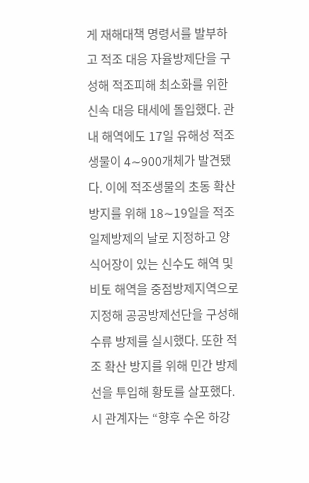게 재해대책 명령서를 발부하고 적조 대응 자율방제단을 구성해 적조피해 최소화를 위한 신속 대응 태세에 돌입했다. 관내 해역에도 17일 유해성 적조생물이 4∼900개체가 발견됐다. 이에 적조생물의 초동 확산방지를 위해 18∼19일을 적조 일제방제의 날로 지정하고 양식어장이 있는 신수도 해역 및 비토 해역을 중점방제지역으로 지정해 공공방제선단을 구성해 수류 방제를 실시했다. 또한 적조 확산 방지를 위해 민간 방제선을 투입해 황토를 살포했다. 시 관계자는 “향후 수온 하강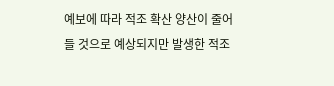예보에 따라 적조 확산 양산이 줄어들 것으로 예상되지만 발생한 적조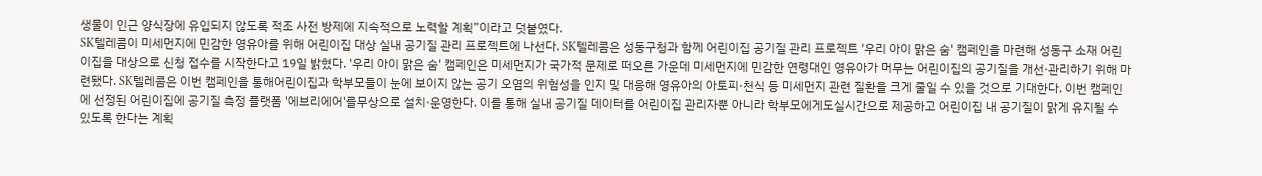생물이 인근 양식장에 유입되지 않도록 적조 사전 방제에 지속적으로 노력할 계획”이라고 덧붙였다.
SK텔레콤이 미세먼지에 민감한 영유아를 위해 어린이집 대상 실내 공기질 관리 프로젝트에 나선다. SK텔레콤은 성동구청과 함께 어린이집 공기질 관리 프로젝트 '우리 아이 맑은 숨' 캠페인을 마련해 성동구 소재 어린이집을 대상으로 신청 접수를 시작한다고 19일 밝혔다. '우리 아이 맑은 숨' 캠페인은 미세먼지가 국가적 문제로 떠오른 가운데 미세먼지에 민감한 연령대인 영유아가 머무는 어린이집의 공기질을 개선·관리하기 위해 마련됐다. SK텔레콤은 이번 캠페인을 통해어린이집과 학부모들이 눈에 보이지 않는 공기 오염의 위험성을 인지 및 대응해 영유아의 아토피·천식 등 미세먼지 관련 질환을 크게 줄일 수 있을 것으로 기대한다. 이번 캠페인에 선정된 어린이집에 공기질 측정 플랫폼 '에브리에어'를무상으로 설치·운영한다. 이를 통해 실내 공기질 데이터를 어린이집 관리자뿐 아니라 학부모에게도실시간으로 제공하고 어린이집 내 공기질이 맑게 유지될 수 있도록 한다는 계획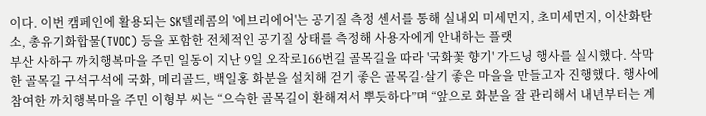이다. 이번 캠페인에 활용되는 SK텔레콤의 '에브리에어'는 공기질 측정 센서를 통해 실내외 미세먼지, 초미세먼지, 이산화탄소, 총유기화합물(TVOC) 등을 포함한 전체적인 공기질 상태를 측정해 사용자에게 안내하는 플랫
부산 사하구 까치행복마을 주민 일동이 지난 9일 오작로166번길 골목길을 따라 '국화꽃 향기' 가드닝 행사를 실시했다. 삭막한 골목길 구석구석에 국화, 메리골드, 백일홍 화분을 설치해 걷기 좋은 골목길·살기 좋은 마을을 만들고자 진행했다. 행사에 참여한 까치행복마을 주민 이형부 씨는 “으슥한 골목길이 환해져서 뿌듯하다”며 “앞으로 화분을 잘 관리해서 내년부터는 계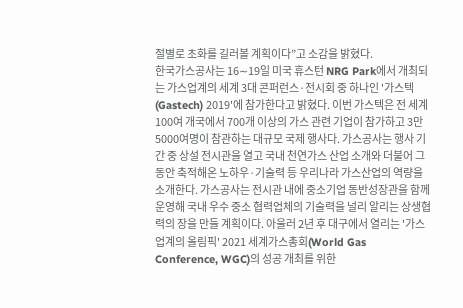절별로 초화를 길러볼 계획이다”고 소감을 밝혔다.
한국가스공사는 16∼19일 미국 휴스턴 NRG Park에서 개최되는 가스업계의 세계 3대 콘퍼런스·전시회 중 하나인 '가스텍(Gastech) 2019'에 참가한다고 밝혔다. 이번 가스텍은 전 세계 100여 개국에서 700개 이상의 가스 관련 기업이 참가하고 3만5000여명이 참관하는 대규모 국제 행사다. 가스공사는 행사 기간 중 상설 전시관을 열고 국내 천연가스 산업 소개와 더불어 그동안 축적해온 노하우·기술력 등 우리나라 가스산업의 역량을 소개한다. 가스공사는 전시관 내에 중소기업 동반성장관을 함께 운영해 국내 우수 중소 협력업체의 기술력을 널리 알리는 상생협력의 장을 만들 계획이다. 아울러 2년 후 대구에서 열리는 '가스업계의 올림픽' 2021 세계가스총회(World Gas Conference, WGC)의 성공 개최를 위한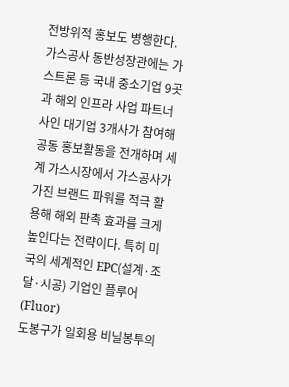전방위적 홍보도 병행한다. 가스공사 동반성장관에는 가스트론 등 국내 중소기업 9곳과 해외 인프라 사업 파트너사인 대기업 3개사가 참여해 공동 홍보활동을 전개하며 세계 가스시장에서 가스공사가 가진 브랜드 파워를 적극 활용해 해외 판촉 효과를 크게 높인다는 전략이다. 특히 미국의 세계적인 EPC(설계·조달·시공) 기업인 플루어(Fluor)
도봉구가 일회용 비닐봉투의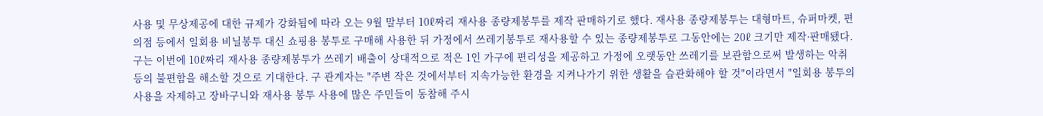사용 및 무상제공에 대한 규제가 강화됨에 따라 오는 9월 말부터 10ℓ짜리 재사용 종량제봉투를 제작 판매하기로 했다. 재사용 종량제봉투는 대형마트, 슈퍼마켓, 편의점 등에서 일회용 비닐봉투 대신 쇼핑용 봉투로 구매해 사용한 뒤 가정에서 쓰레기봉투로 재사용할 수 있는 종량제봉투로 그동안에는 20ℓ 크기만 제작·판매됐다. 구는 이번에 10ℓ짜리 재사용 종량제봉투가 쓰레기 배출이 상대적으로 적은 1인 가구에 편리성을 제공하고 가정에 오랫동안 쓰레기를 보관함으로써 발생하는 악취 등의 불편함을 해소할 것으로 기대한다. 구 관계자는 "주변 작은 것에서부터 지속가능한 환경을 지켜나가기 위한 생활을 습관화해야 할 것"이라면서 "일회용 봉투의 사용을 자제하고 장바구니와 재사용 봉투 사용에 많은 주민들이 동참해 주시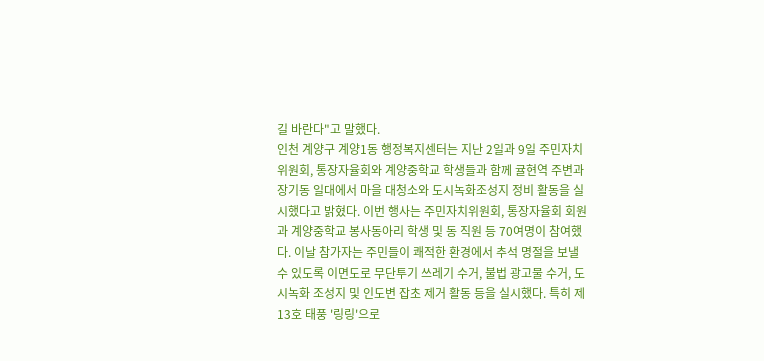길 바란다"고 말했다.
인천 계양구 계양1동 행정복지센터는 지난 2일과 9일 주민자치위원회, 통장자율회와 계양중학교 학생들과 함께 귤현역 주변과 장기동 일대에서 마을 대청소와 도시녹화조성지 정비 활동을 실시했다고 밝혔다. 이번 행사는 주민자치위원회, 통장자율회 회원과 계양중학교 봉사동아리 학생 및 동 직원 등 70여명이 참여했다. 이날 참가자는 주민들이 쾌적한 환경에서 추석 명절을 보낼 수 있도록 이면도로 무단투기 쓰레기 수거, 불법 광고물 수거, 도시녹화 조성지 및 인도변 잡초 제거 활동 등을 실시했다. 특히 제13호 태풍 '링링'으로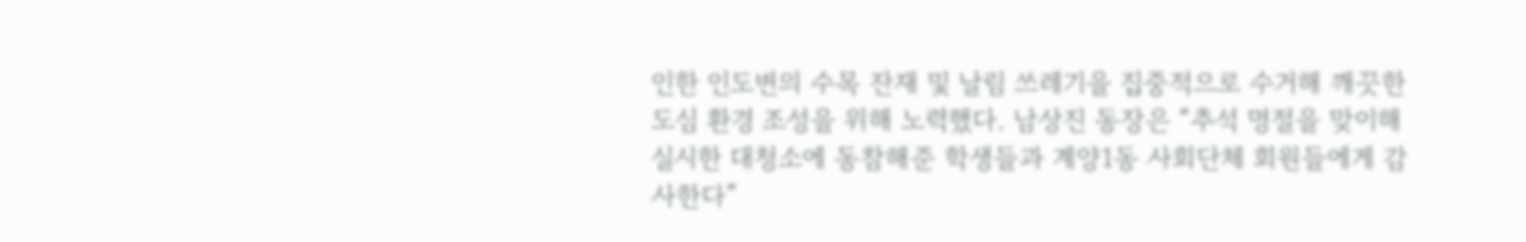인한 인도변의 수목 잔재 및 날림 쓰레기을 집중적으로 수거해 깨끗한 도심 환경 조성을 위해 노력했다. 남상진 동장은 “추석 명절을 맞이해 실시한 대청소에 동참해준 학생들과 계양1동 사회단체 회원들에게 감사한다”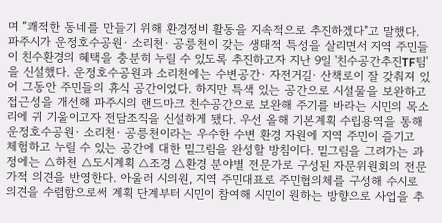며 “쾌적한 동네를 만들기 위해 환경정비 활동을 지속적으로 추진하겠다"고 말했다.
파주시가 운정호수공원· 소리천· 공릉천이 갖는 생태적 특성을 살리면서 지역 주민들이 친수환경의 혜택을 충분히 누릴 수 있도록 추진하고자 지난 9일 '친수공간추진TF팀'을 신설했다. 운정호수공원과 소리천에는 수변공간· 자전거길· 산책로이 잘 갖춰져 있어 그동안 주민들의 휴식 공간이었다. 하지만 특색 있는 공간으로 시설물을 보완하고 접근성을 개선해 파주시의 랜드마크 친수공간으로 보완해 주기를 바라는 시민의 목소리에 귀 기울이고자 전담조직을 신설하게 됐다. 우선 올해 기본계획 수립용역을 통해 운정호수공원· 소리천· 공릉천이라는 우수한 수변 환경 자원에 지역 주민이 즐기고 체험하고 누릴 수 있는 공간에 대한 밑그림을 완성할 방침이다. 밑그림을 그려가는 과정에는 △하천 △도시계획 △조경 △환경 분야별 전문가로 구성된 자문위원회의 전문가적 의견을 반영한다. 아울러 시의원, 지역 주민대표로 주민협의체를 구성해 수시로 의견을 수렴함으로써 계획 단계부터 시민이 참여해 시민이 원하는 방향으로 사업을 추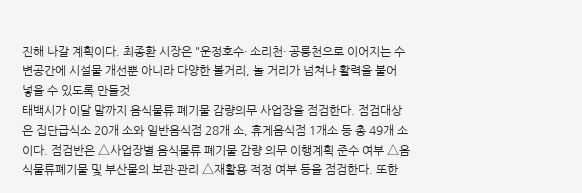진해 나갈 계획이다. 최종환 시장은 "운정호수· 소리천· 공릉천으로 이어지는 수변공간에 시설물 개선뿐 아니라 다양한 볼거리, 놀 거리가 넘쳐나 활력을 불어 넣을 수 있도록 만들것
태백시가 이달 말까지 음식물류 폐기물 감량의무 사업장을 점검한다. 점검대상은 집단급식소 20개 소와 일반음식점 28개 소, 휴게음식점 1개소 등 총 49개 소이다. 점검반은 △사업장별 음식물류 폐기물 감량 의무 이행계획 준수 여부 △음식물류폐기물 및 부산물의 보관·관리 △재활용 적정 여부 등을 점검한다. 또한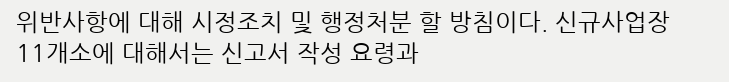위반사항에 대해 시정조치 및 행정처분 할 방침이다. 신규사업장 11개소에 대해서는 신고서 작성 요령과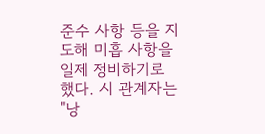준수 사항 등을 지도해 미흡 사항을 일제 정비하기로 했다. 시 관계자는 "낭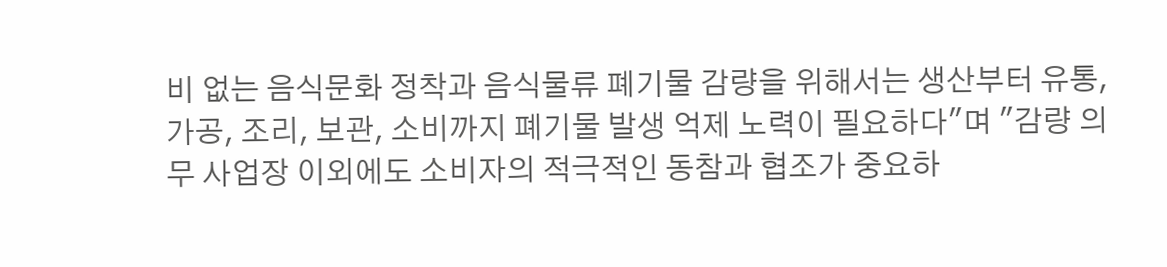비 없는 음식문화 정착과 음식물류 폐기물 감량을 위해서는 생산부터 유통, 가공, 조리, 보관, 소비까지 폐기물 발생 억제 노력이 필요하다"며 "감량 의무 사업장 이외에도 소비자의 적극적인 동참과 협조가 중요하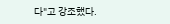다"고 강조했다.